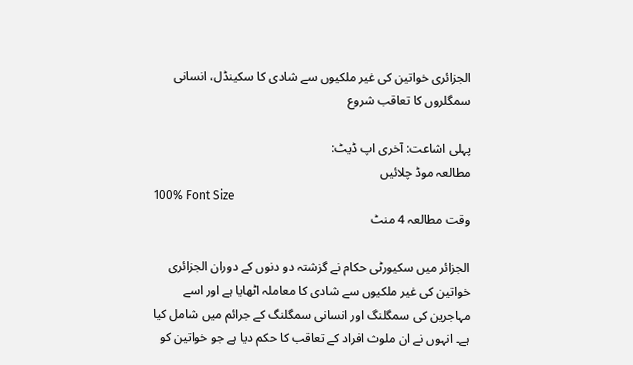الجزائری خواتین کی غیر ملکیوں سے شادی کا سکینڈل، انسانی سمگلروں کا تعاقب شروع

پہلی اشاعت: آخری اپ ڈیٹ:
مطالعہ موڈ چلائیں
100% Font Size
وقت مطالعہ 4 منٹ

الجزائر میں سکیورٹی حکام نے گزشتہ دو دنوں کے دوران الجزائری خواتین کی غیر ملکیوں سے شادی کا معاملہ اٹھایا ہے اور اسے مہاجرین کی سمگلنگ اور انسانی سمگلنگ کے جرائم میں شامل کیا ہے۔ انہوں نے ان ملوث افراد کے تعاقب کا حکم دیا ہے جو خواتین کو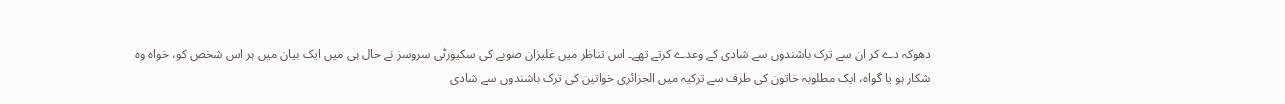دھوکہ دے کر ان سے ترک باشندوں سے شادی کے وعدے کرتے تھے۔ اس تناظر میں غلیزان صوبے کی سکیورٹی سروسز نے حال ہی میں ایک بیان میں ہر اس شخص کو، خواہ وہ شکار ہو یا گواہ، ایک مطلوبہ خاتون کی طرف سے ترکیہ میں الجزائری خواتین کی ترک باشندوں سے شادی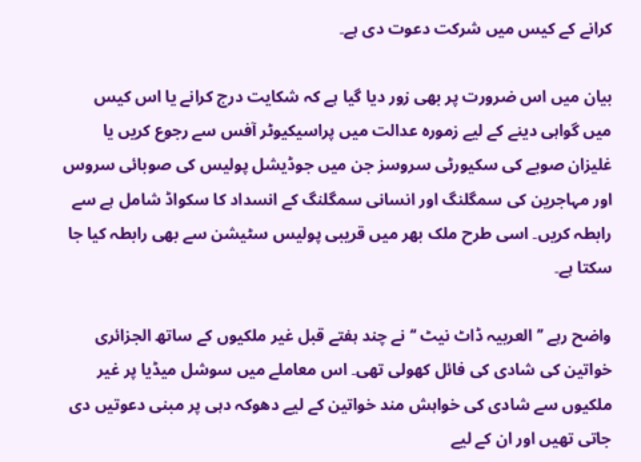کرانے کے کیس میں شرکت دعوت دی ہے۔

بیان میں اس ضرورت پر بھی زور دیا گیا ہے کہ شکایت درج کرانے یا اس کیس میں گواہی دینے کے لیے زمورہ عدالت میں پراسیکیوٹر آفس سے رجوع کریں یا غلیزان صوبے کی سکیورٹی سروسز جن میں جوڈیشل پولیس کی صوبائی سروس اور مہاجرین کی سمگلنگ اور انسانی سمگلنگ کے انسداد کا سکواڈ شامل ہے سے رابطہ کریں۔ اسی طرح ملک بھر میں قریبی پولیس سٹیشن سے بھی رابطہ کیا جا سکتا ہے۔

واضح رہے ’’ العربیہ ڈاٹ نیٹ ‘‘ نے چند ہفتے قبل غیر ملکیوں کے ساتھ الجزائری خواتین کی شادی کی فائل کھولی تھی۔ اس معاملے میں سوشل میڈیا پر غیر ملکیوں سے شادی کی خواہش مند خواتین کے لیے دھوکہ دہی پر مبنی دعوتیں دی جاتی تھیں اور ان کے لیے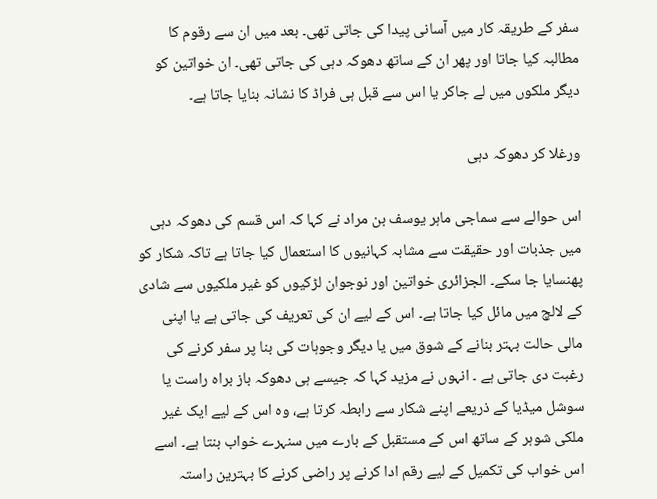سفر کے طریقہ کار میں آسانی پیدا کی جاتی تھی۔ بعد میں ان سے رقوم کا مطالبہ کیا جاتا اور پھر ان کے ساتھ دھوکہ دہی کی جاتی تھی۔ ان خواتین کو دیگر ملکوں میں لے جاکر یا اس سے قبل ہی فراڈ کا نشانہ بنایا جاتا ہے۔

ورغلا کر دھوکہ دہی

اس حوالے سے سماجی ماہر یوسف بن مراد نے کہا کہ اس قسم کی دھوکہ دہی میں جذبات اور حقیقت سے مشابہ کہانیوں کا استعمال کیا جاتا ہے تاکہ شکار کو پھنسایا جا سکے۔ الجزائری خواتین اور نوجوان لڑکیوں کو غیر ملکیوں سے شادی کے لالچ میں مائل کیا جاتا ہے۔ اس کے لیے ان کی تعریف کی جاتی ہے یا اپنی مالی حالت بہتر بنانے کے شوق میں یا دیگر وجوہات کی بنا پر سفر کرنے کی رغبت دی جاتی ہے ۔ انہوں نے مزید کہا کہ جیسے ہی دھوکہ باز براہ راست یا سوشل میڈیا کے ذریعے اپنے شکار سے رابطہ کرتا ہے، وہ اس کے لیے ایک غیر ملکی شوہر کے ساتھ اس کے مستقبل کے بارے میں سنہرے خواب بنتا ہے۔ اسے اس خواب کی تکمیل کے لیے رقم ادا کرنے پر راضی کرنے کا بہترین راستہ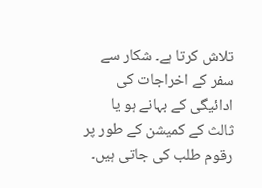تلاش کرتا ہے۔ شکار سے سفر کے اخراجات کی ادائیگی کے بہانے ہو یا ثالث کے کمیشن کے طور پر رقوم طلب کی جاتی ہیں۔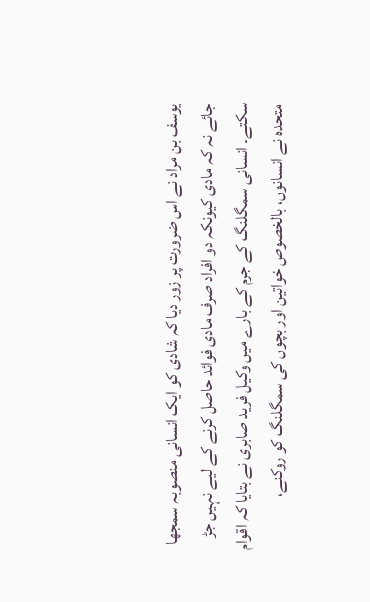یوسف بن مراد نے اس ضرورت پر زور دیا کہ شادی کو ایک انسانی منصوبہ سمجھا جائے نہ کہ مادی کیونکہ دو افراد صرف مادی فوائد حاصل کرنے کے لیے نہیں جڑ سکتے۔ انسانی سمگلنگ کے جرم کے بارے میں وکیل فرید صابری نے بتایا کہ اقوام متحدہ نے انسانوں، بالخصوص خواتین اور بچوں کی سمگلنگ کو روکنے،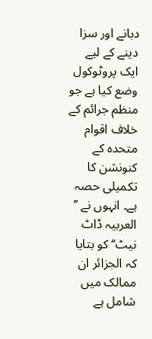دبانے اور سزا دینے کے لیے ایک پروٹوکول وضع کیا ہے جو منظم جرائم کے خلاف اقوام متحدہ کے کنونشن کا تکمیلی حصہ ہے۔ انہوں نے ’’ العربیہ ڈاٹ نیٹ‘‘ کو بتایا کہ الجزائر ان ممالک میں شامل ہے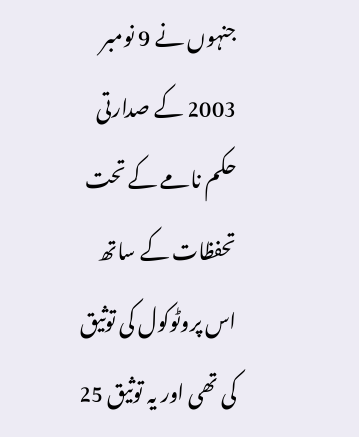جنہوں نے 9 نومبر 2003 کے صدارتی حکم نامے کے تحت تحفظات کے ساتھ اس پروٹوکول کی توثیق کی تھی اور یہ توثیق 25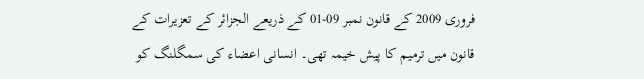فروری 2009 کے قانون نمبر 09-01 کے ذریعے الجزائر کے تعزیرات کے قانون میں ترمیم کا پیش خیمہ تھی۔ انسانی اعضاء کی سمگلنگ کو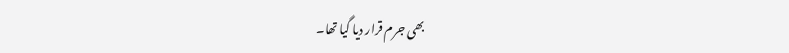بھی جرم قرار دیا گیا تھا۔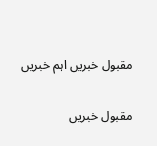مقبول خبریں اہم خبریں

مقبول خبریں